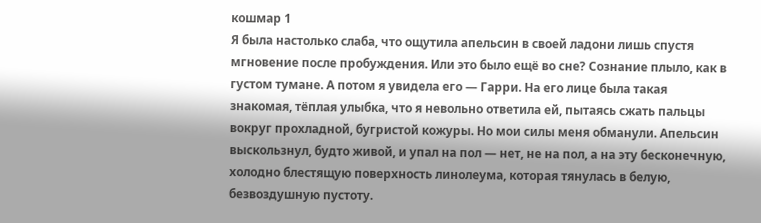кошмар 1
Я была настолько слаба, что ощутила апельсин в своей ладони лишь спустя мгновение после пробуждения. Или это было ещё во сне? Сознание плыло, как в густом тумане. А потом я увидела его — Гарри. На его лице была такая знакомая, тёплая улыбка, что я невольно ответила ей, пытаясь сжать пальцы вокруг прохладной, бугристой кожуры. Но мои силы меня обманули. Апельсин выскользнул, будто живой, и упал на пол — нет, не на пол, а на эту бесконечную, холодно блестящую поверхность линолеума, которая тянулась в белую, безвоздушную пустоту.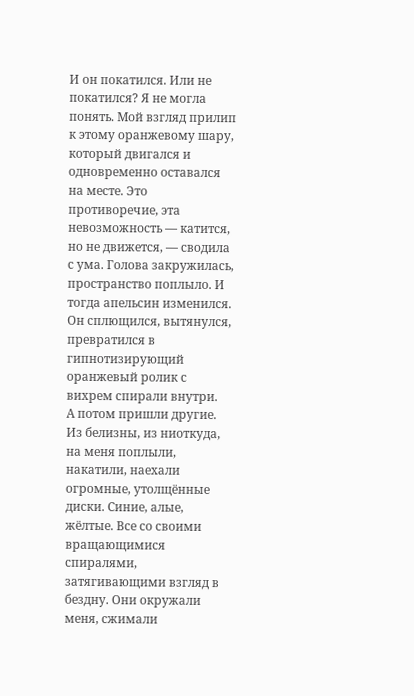И он покатился. Или не покатился? Я не могла понять. Мой взгляд прилип к этому оранжевому шару, который двигался и одновременно оставался на месте. Это противоречие, эта невозможность — катится, но не движется, — сводила с ума. Голова закружилась, пространство поплыло. И тогда апельсин изменился. Он сплющился, вытянулся, превратился в гипнотизирующий оранжевый ролик с вихрем спирали внутри.
А потом пришли другие. Из белизны, из ниоткуда, на меня поплыли, накатили, наехали огромные, утолщённые диски. Синие, алые, жёлтые. Все со своими вращающимися спиралями, затягивающими взгляд в бездну. Они окружали меня, сжимали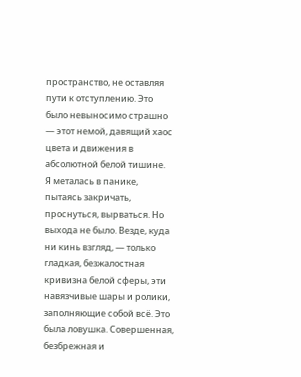пространство, не оставляя пути к отступлению. Это было невыносимо страшно — этот немой, давящий хаос цвета и движения в абсолютной белой тишине.
Я металась в панике, пытаясь закричать, проснуться, вырваться. Но выхода не было. Везде, куда ни кинь взгляд, — только гладкая, безжалостная кривизна белой сферы, эти навязчивые шары и ролики, заполняющие собой всё. Это была ловушка. Совершенная, безбрежная и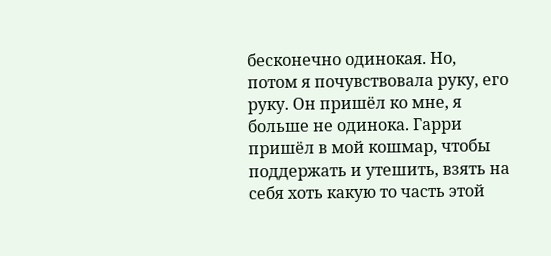бесконечно одинокая. Но, потом я почувствовала руку, его руку. Он пришёл ко мне, я больше не одинока. Гарри пришёл в мой кошмар, чтобы поддержать и утешить, взять на себя хоть какую то часть этой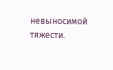невыносимой тяжести.